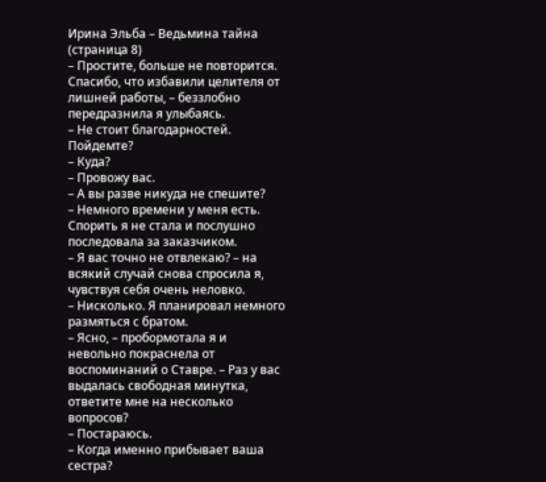Ирина Эльба – Ведьмина тайна (страница 8)
– Простите, больше не повторится. Спасибо, что избавили целителя от лишней работы, – беззлобно передразнила я улыбаясь.
– Не стоит благодарностей. Пойдемте?
– Куда?
– Провожу вас.
– А вы разве никуда не спешите?
– Немного времени у меня есть.
Спорить я не стала и послушно последовала за заказчиком.
– Я вас точно не отвлекаю? – на всякий случай снова спросила я, чувствуя себя очень неловко.
– Нисколько. Я планировал немного размяться с братом.
– Ясно, – пробормотала я и невольно покраснела от воспоминаний о Ставре. – Раз у вас выдалась свободная минутка, ответите мне на несколько вопросов?
– Постараюсь.
– Когда именно прибывает ваша сестра?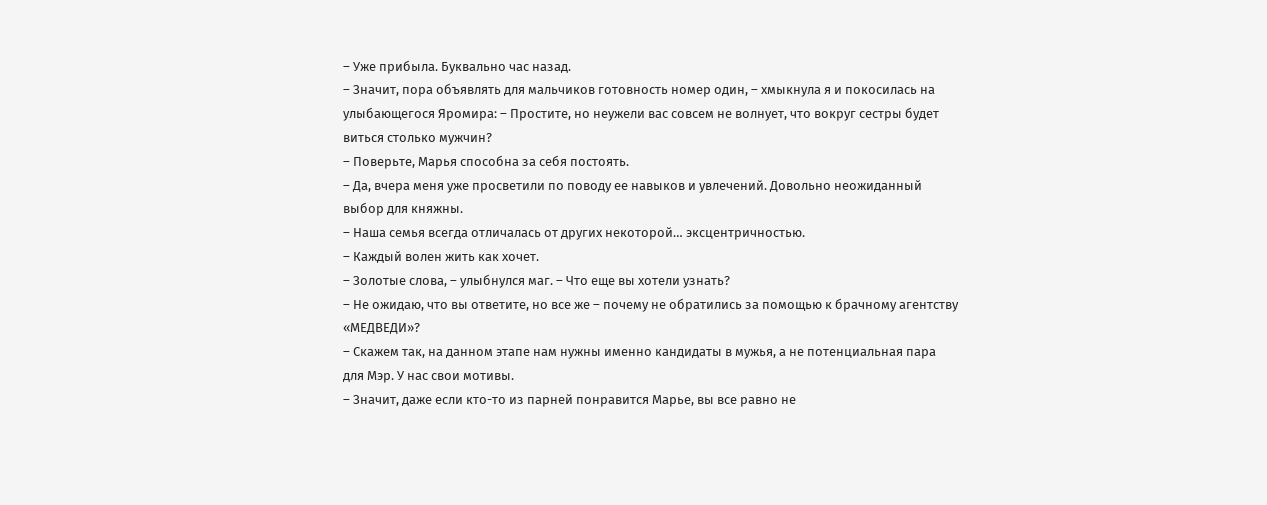– Уже прибыла. Буквально час назад.
– Значит, пора объявлять для мальчиков готовность номер один, – хмыкнула я и покосилась на улыбающегося Яромира: – Простите, но неужели вас совсем не волнует, что вокруг сестры будет виться столько мужчин?
– Поверьте, Марья способна за себя постоять.
– Да, вчера меня уже просветили по поводу ее навыков и увлечений. Довольно неожиданный выбор для княжны.
– Наша семья всегда отличалась от других некоторой… эксцентричностью.
– Каждый волен жить как хочет.
– Золотые слова, – улыбнулся маг. – Что еще вы хотели узнать?
– Не ожидаю, что вы ответите, но все же – почему не обратились за помощью к брачному агентству «МЕДВЕДИ»?
– Скажем так, на данном этапе нам нужны именно кандидаты в мужья, а не потенциальная пара для Мэр. У нас свои мотивы.
– Значит, даже если кто-то из парней понравится Марье, вы все равно не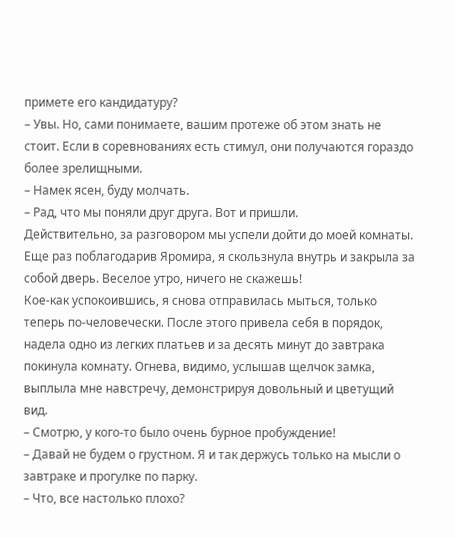примете его кандидатуру?
– Увы. Но, сами понимаете, вашим протеже об этом знать не стоит. Если в соревнованиях есть стимул, они получаются гораздо более зрелищными.
– Намек ясен, буду молчать.
– Рад, что мы поняли друг друга. Вот и пришли.
Действительно, за разговором мы успели дойти до моей комнаты. Еще раз поблагодарив Яромира, я скользнула внутрь и закрыла за собой дверь. Веселое утро, ничего не скажешь!
Кое-как успокоившись, я снова отправилась мыться, только теперь по-человечески. После этого привела себя в порядок, надела одно из легких платьев и за десять минут до завтрака покинула комнату. Огнева, видимо, услышав щелчок замка, выплыла мне навстречу, демонстрируя довольный и цветущий вид.
– Смотрю, у кого-то было очень бурное пробуждение!
– Давай не будем о грустном. Я и так держусь только на мысли о завтраке и прогулке по парку.
– Что, все настолько плохо?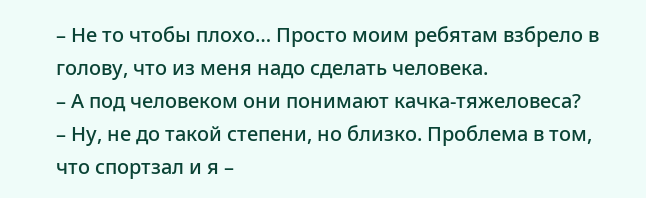– Не то чтобы плохо… Просто моим ребятам взбрело в голову, что из меня надо сделать человека.
– А под человеком они понимают качка-тяжеловеса?
– Ну, не до такой степени, но близко. Проблема в том, что спортзал и я –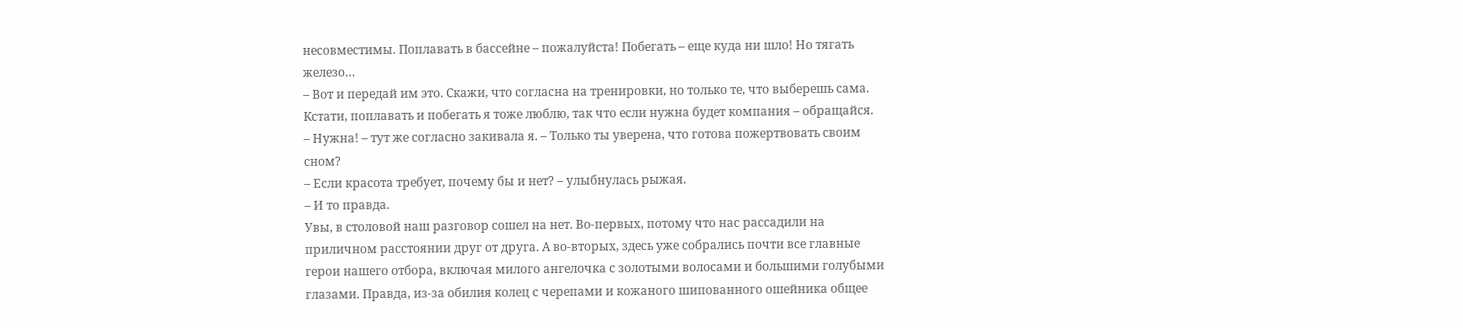несовместимы. Поплавать в бассейне – пожалуйста! Побегать – еще куда ни шло! Но тягать железо…
– Вот и передай им это. Скажи, что согласна на тренировки, но только те, что выберешь сама. Кстати, поплавать и побегать я тоже люблю, так что если нужна будет компания – обращайся.
– Нужна! – тут же согласно закивала я. – Только ты уверена, что готова пожертвовать своим сном?
– Если красота требует, почему бы и нет? – улыбнулась рыжая.
– И то правда.
Увы, в столовой наш разговор сошел на нет. Во-первых, потому что нас рассадили на приличном расстоянии друг от друга. А во-вторых, здесь уже собрались почти все главные герои нашего отбора, включая милого ангелочка с золотыми волосами и большими голубыми глазами. Правда, из-за обилия колец с черепами и кожаного шипованного ошейника общее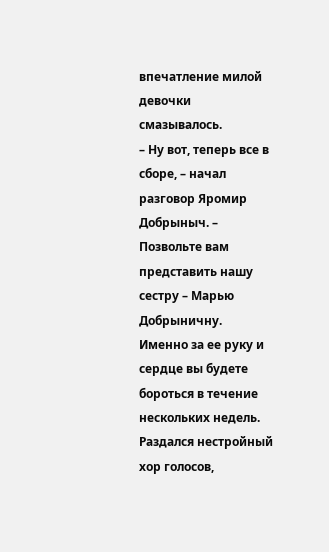впечатление милой девочки смазывалось.
– Ну вот, теперь все в сборе, – начал разговор Яромир Добрыныч. – Позвольте вам представить нашу сестру – Марью Добрыничну. Именно за ее руку и сердце вы будете бороться в течение нескольких недель.
Раздался нестройный хор голосов,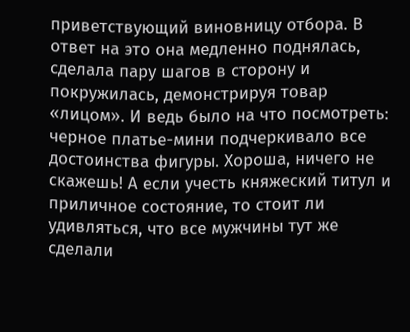приветствующий виновницу отбора. В ответ на это она медленно поднялась, сделала пару шагов в сторону и покружилась, демонстрируя товар «лицом». И ведь было на что посмотреть: черное платье-мини подчеркивало все достоинства фигуры. Хороша, ничего не скажешь! А если учесть княжеский титул и приличное состояние, то стоит ли удивляться, что все мужчины тут же сделали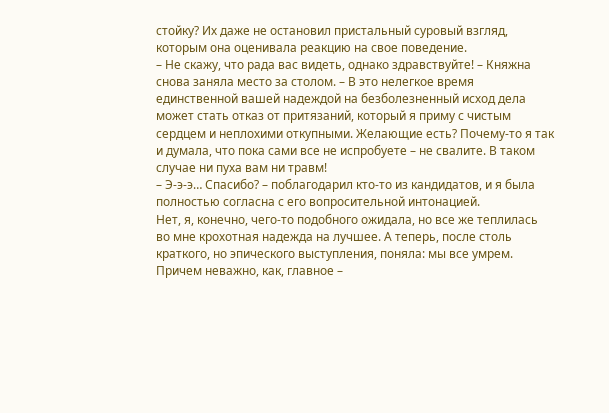стойку? Их даже не остановил пристальный суровый взгляд, которым она оценивала реакцию на свое поведение.
– Не скажу, что рада вас видеть, однако здравствуйте! – Княжна снова заняла место за столом. – В это нелегкое время единственной вашей надеждой на безболезненный исход дела может стать отказ от притязаний, который я приму с чистым сердцем и неплохими откупными. Желающие есть? Почему-то я так и думала, что пока сами все не испробуете – не свалите. В таком случае ни пуха вам ни травм!
– Э-э-э… Спасибо? – поблагодарил кто-то из кандидатов, и я была полностью согласна с его вопросительной интонацией.
Нет, я, конечно, чего-то подобного ожидала, но все же теплилась во мне крохотная надежда на лучшее. А теперь, после столь краткого, но эпического выступления, поняла: мы все умрем. Причем неважно, как, главное –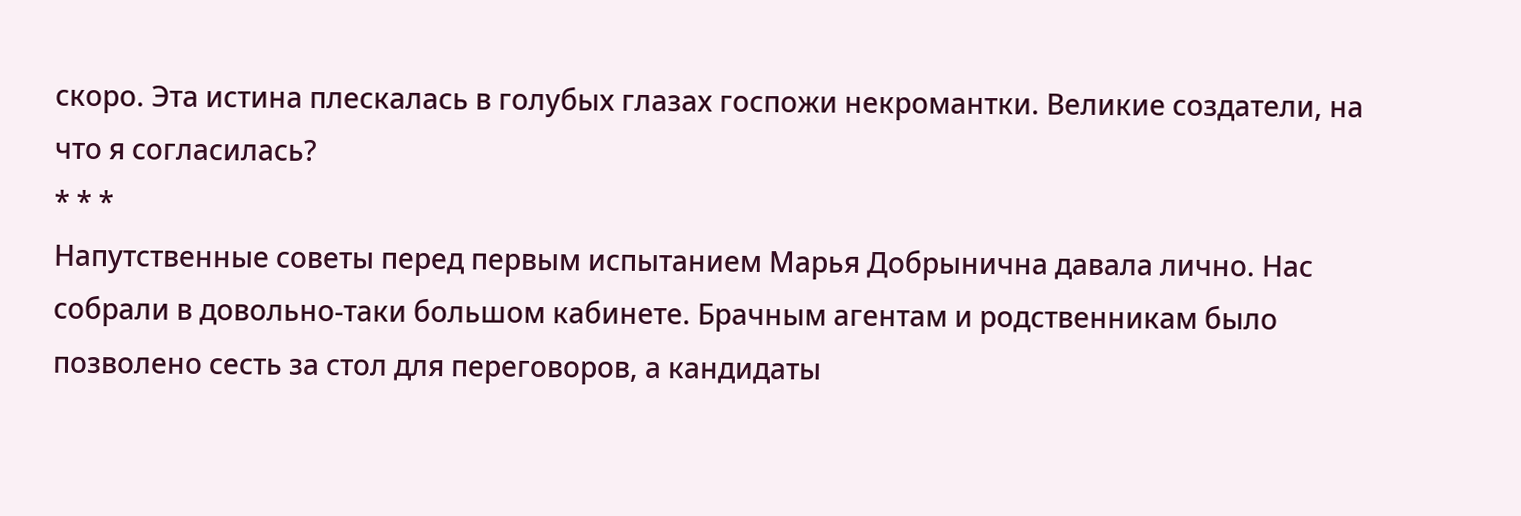скоро. Эта истина плескалась в голубых глазах госпожи некромантки. Великие создатели, на что я согласилась?
* * *
Напутственные советы перед первым испытанием Марья Добрынична давала лично. Нас собрали в довольно-таки большом кабинете. Брачным агентам и родственникам было позволено сесть за стол для переговоров, а кандидаты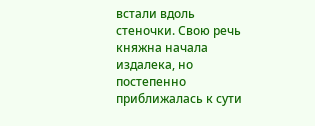встали вдоль стеночки. Свою речь княжна начала издалека, но постепенно приближалась к сути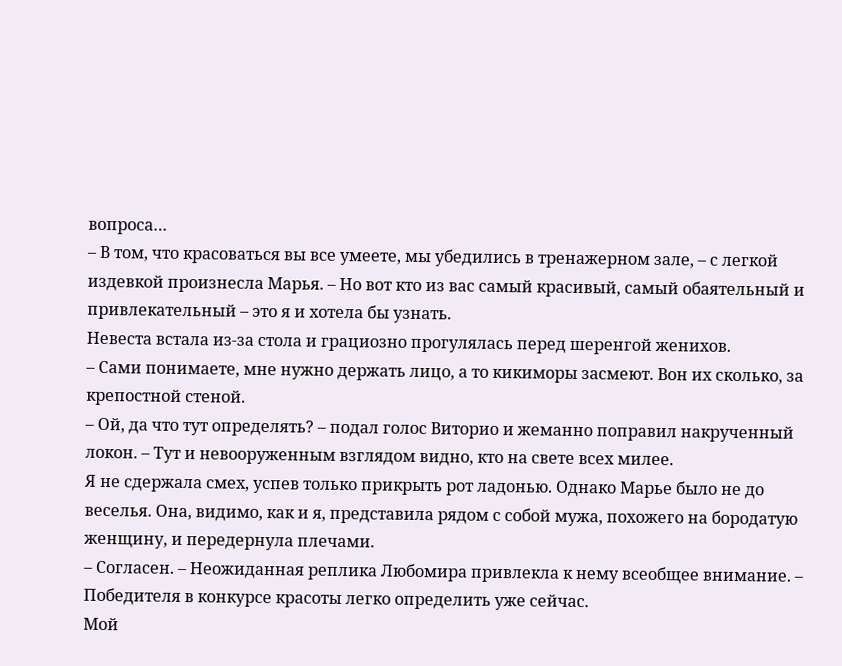вопроса…
– В том, что красоваться вы все умеете, мы убедились в тренажерном зале, – с легкой издевкой произнесла Марья. – Но вот кто из вас самый красивый, самый обаятельный и привлекательный – это я и хотела бы узнать.
Невеста встала из-за стола и грациозно прогулялась перед шеренгой женихов.
– Сами понимаете, мне нужно держать лицо, а то кикиморы засмеют. Вон их сколько, за крепостной стеной.
– Ой, да что тут определять? – подал голос Виторио и жеманно поправил накрученный локон. – Тут и невооруженным взглядом видно, кто на свете всех милее.
Я не сдержала смех, успев только прикрыть рот ладонью. Однако Марье было не до веселья. Она, видимо, как и я, представила рядом с собой мужа, похожего на бородатую женщину, и передернула плечами.
– Согласен. – Неожиданная реплика Любомира привлекла к нему всеобщее внимание. – Победителя в конкурсе красоты легко определить уже сейчас.
Мой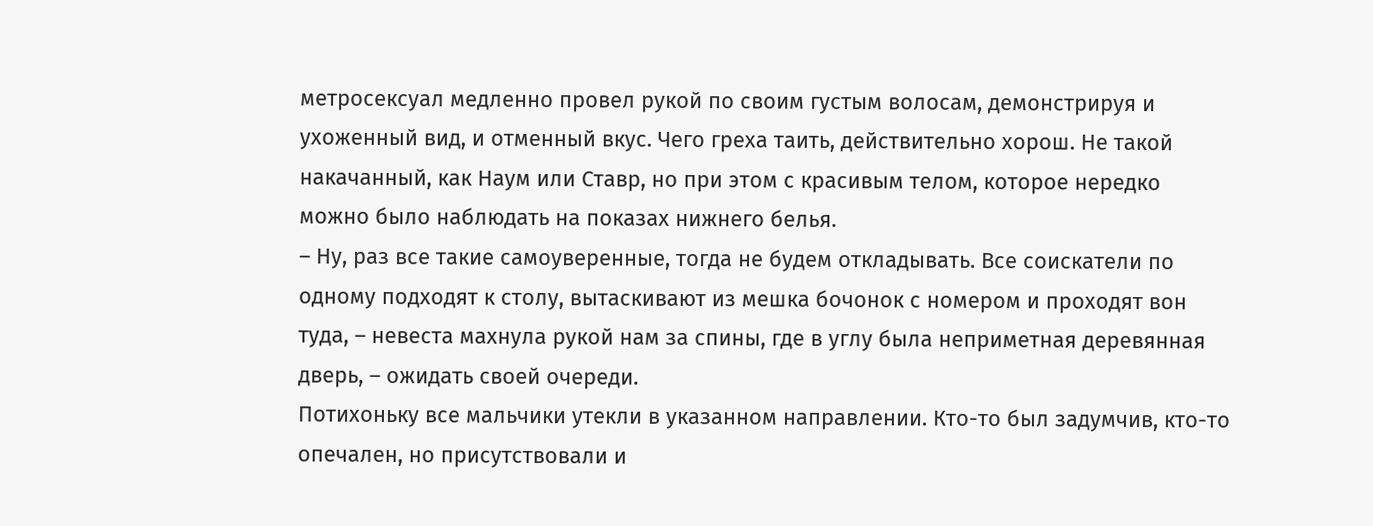метросексуал медленно провел рукой по своим густым волосам, демонстрируя и ухоженный вид, и отменный вкус. Чего греха таить, действительно хорош. Не такой накачанный, как Наум или Ставр, но при этом с красивым телом, которое нередко можно было наблюдать на показах нижнего белья.
– Ну, раз все такие самоуверенные, тогда не будем откладывать. Все соискатели по одному подходят к столу, вытаскивают из мешка бочонок с номером и проходят вон туда, – невеста махнула рукой нам за спины, где в углу была неприметная деревянная дверь, – ожидать своей очереди.
Потихоньку все мальчики утекли в указанном направлении. Кто-то был задумчив, кто-то опечален, но присутствовали и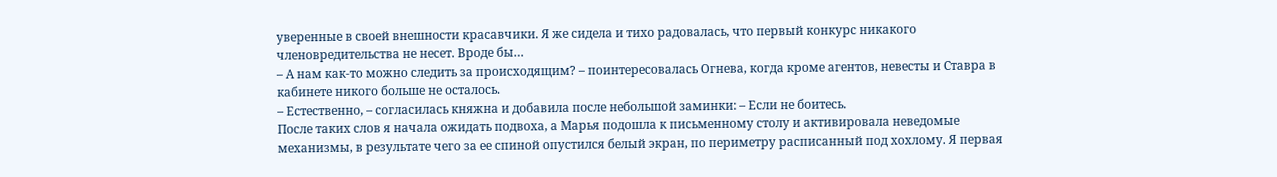уверенные в своей внешности красавчики. Я же сидела и тихо радовалась, что первый конкурс никакого членовредительства не несет. Вроде бы…
– А нам как-то можно следить за происходящим? – поинтересовалась Огнева, когда кроме агентов, невесты и Ставра в кабинете никого больше не осталось.
– Естественно, – согласилась княжна и добавила после небольшой заминки: – Если не боитесь.
После таких слов я начала ожидать подвоха, а Марья подошла к письменному столу и активировала неведомые механизмы, в результате чего за ее спиной опустился белый экран, по периметру расписанный под хохлому. Я первая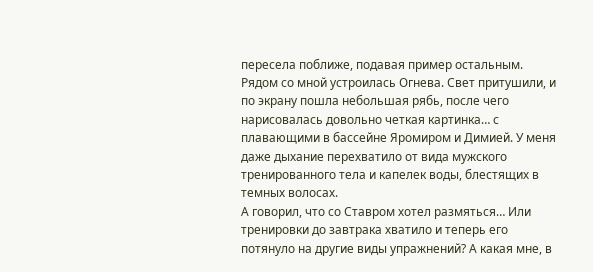пересела поближе, подавая пример остальным. Рядом со мной устроилась Огнева. Свет притушили, и по экрану пошла небольшая рябь, после чего нарисовалась довольно четкая картинка… с плавающими в бассейне Яромиром и Димией. У меня даже дыхание перехватило от вида мужского тренированного тела и капелек воды, блестящих в темных волосах.
А говорил, что со Ставром хотел размяться… Или тренировки до завтрака хватило и теперь его потянуло на другие виды упражнений? А какая мне, в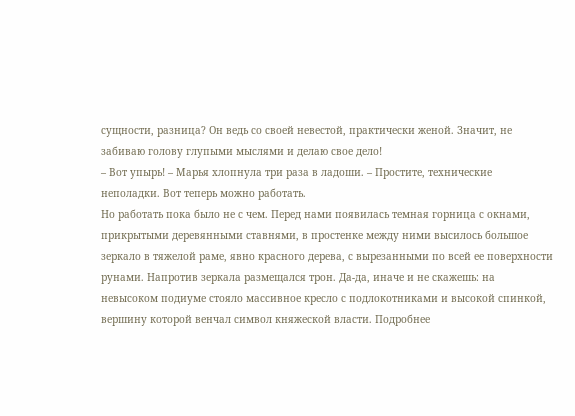сущности, разница? Он ведь со своей невестой, практически женой. Значит, не забиваю голову глупыми мыслями и делаю свое дело!
– Вот упырь! – Марья хлопнула три раза в ладоши. – Простите, технические неполадки. Вот теперь можно работать.
Но работать пока было не с чем. Перед нами появилась темная горница с окнами, прикрытыми деревянными ставнями, в простенке между ними высилось большое зеркало в тяжелой раме, явно красного дерева, с вырезанными по всей ее поверхности рунами. Напротив зеркала размещался трон. Да-да, иначе и не скажешь: на невысоком подиуме стояло массивное кресло с подлокотниками и высокой спинкой, вершину которой венчал символ княжеской власти. Подробнее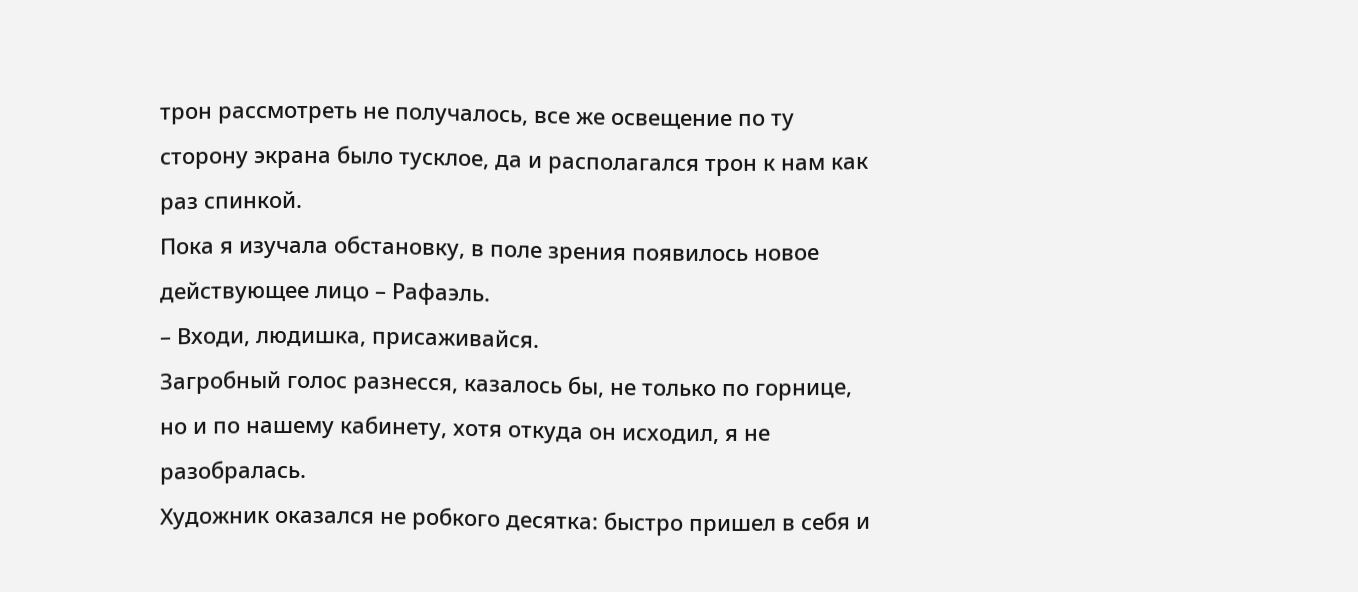трон рассмотреть не получалось, все же освещение по ту сторону экрана было тусклое, да и располагался трон к нам как раз спинкой.
Пока я изучала обстановку, в поле зрения появилось новое действующее лицо – Рафаэль.
– Входи, людишка, присаживайся.
Загробный голос разнесся, казалось бы, не только по горнице, но и по нашему кабинету, хотя откуда он исходил, я не разобралась.
Художник оказался не робкого десятка: быстро пришел в себя и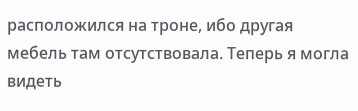расположился на троне, ибо другая мебель там отсутствовала. Теперь я могла видеть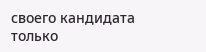своего кандидата только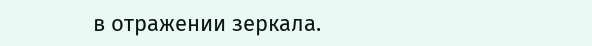в отражении зеркала.